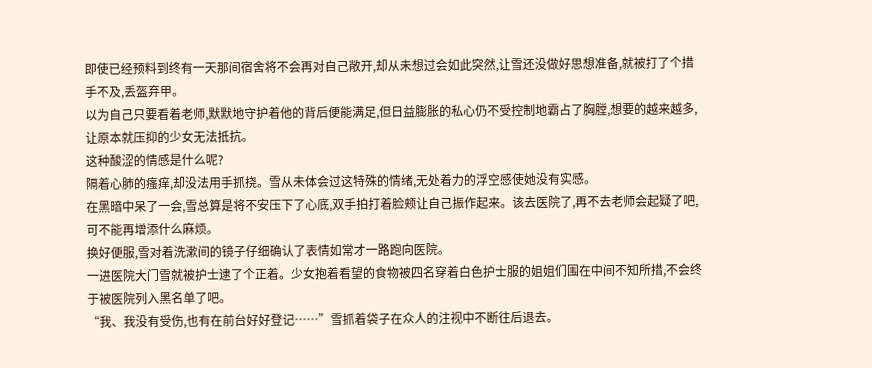即使已经预料到终有一天那间宿舍将不会再对自己敞开,却从未想过会如此突然,让雪还没做好思想准备,就被打了个措手不及,丢盔弃甲。
以为自己只要看着老师,默默地守护着他的背后便能满足,但日益膨胀的私心仍不受控制地霸占了胸膛,想要的越来越多,让原本就压抑的少女无法抵抗。
这种酸涩的情感是什么呢?
隔着心肺的瘙痒,却没法用手抓挠。雪从未体会过这特殊的情绪,无处着力的浮空感使她没有实感。
在黑暗中呆了一会,雪总算是将不安压下了心底,双手拍打着脸颊让自己振作起来。该去医院了,再不去老师会起疑了吧,可不能再增添什么麻烦。
换好便服,雪对着洗漱间的镜子仔细确认了表情如常才一路跑向医院。
一进医院大门雪就被护士逮了个正着。少女抱着看望的食物被四名穿着白色护士服的姐姐们围在中间不知所措,不会终于被医院列入黑名单了吧。
“我、我没有受伤,也有在前台好好登记……”雪抓着袋子在众人的注视中不断往后退去。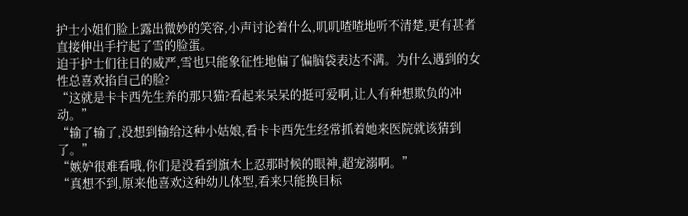护士小姐们脸上露出微妙的笑容,小声讨论着什么,叽叽喳喳地听不清楚,更有甚者直接伸出手拧起了雪的脸蛋。
迫于护士们往日的威严,雪也只能象征性地偏了偏脑袋表达不满。为什么遇到的女性总喜欢掐自己的脸?
“这就是卡卡西先生养的那只猫?看起来呆呆的挺可爱啊,让人有种想欺负的冲动。”
“输了输了,没想到输给这种小姑娘,看卡卡西先生经常抓着她来医院就该猜到了。”
“嫉妒很难看哦,你们是没看到旗木上忍那时候的眼神,超宠溺啊。”
“真想不到,原来他喜欢这种幼儿体型,看来只能换目标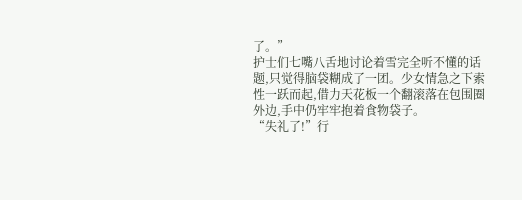了。”
护士们七嘴八舌地讨论着雪完全听不懂的话题,只觉得脑袋糊成了一团。少女情急之下索性一跃而起,借力天花板一个翻滚落在包围圈外边,手中仍牢牢抱着食物袋子。
“失礼了!”行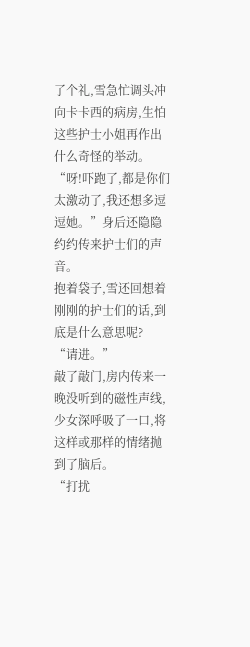了个礼,雪急忙调头冲向卡卡西的病房,生怕这些护士小姐再作出什么奇怪的举动。
“呀!吓跑了,都是你们太激动了,我还想多逗逗她。”身后还隐隐约约传来护士们的声音。
抱着袋子,雪还回想着刚刚的护士们的话,到底是什么意思呢?
“请进。”
敲了敲门,房内传来一晚没听到的磁性声线,少女深呼吸了一口,将这样或那样的情绪抛到了脑后。
“打扰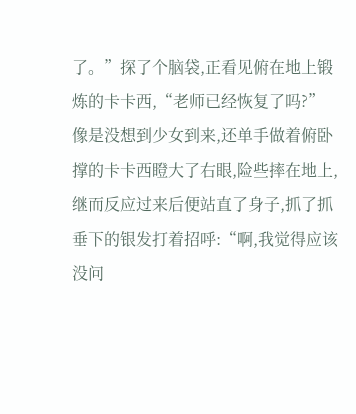了。”探了个脑袋,正看见俯在地上锻炼的卡卡西,“老师已经恢复了吗?”
像是没想到少女到来,还单手做着俯卧撑的卡卡西瞪大了右眼,险些摔在地上,继而反应过来后便站直了身子,抓了抓垂下的银发打着招呼:“啊,我觉得应该没问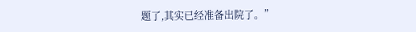题了,其实已经准备出院了。”